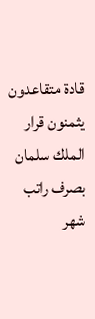قادة متقاعدون يثمنون قرار الملك سلمان بصرف راتب شهر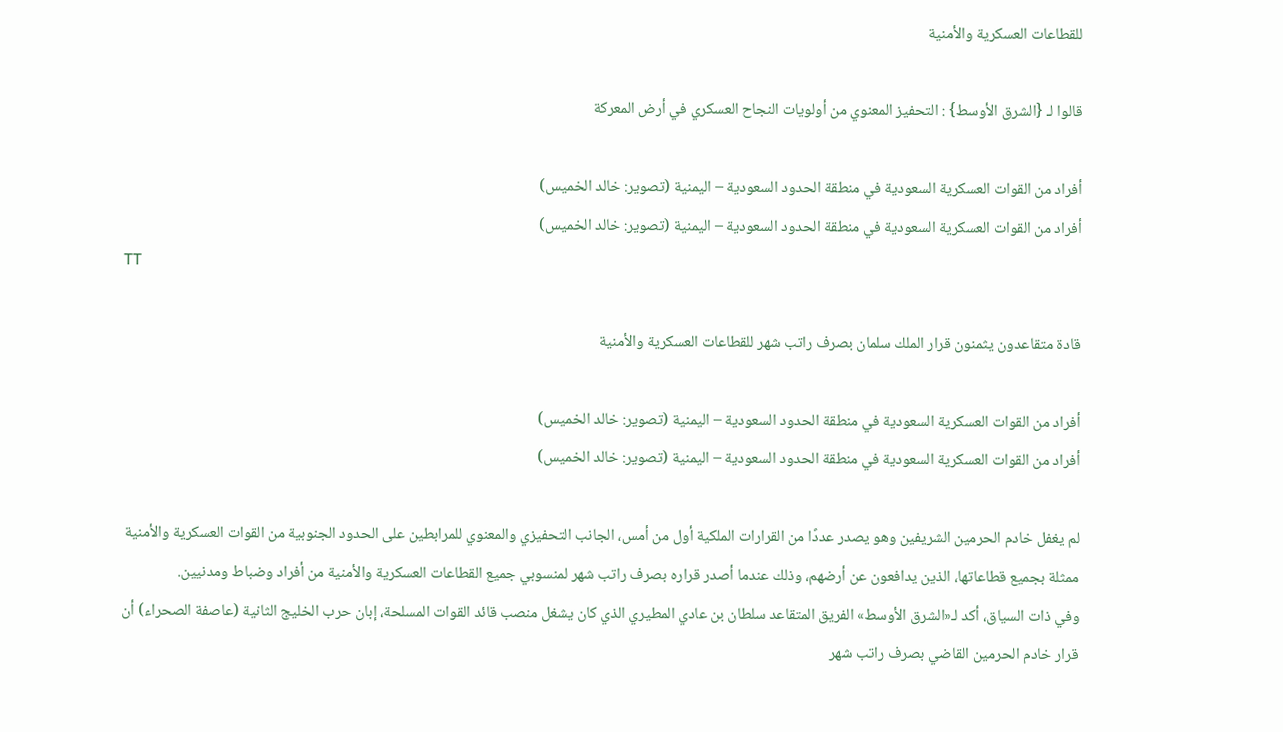للقطاعات العسكرية والأمنية

قالوا لـ {الشرق الأوسط} : التحفيز المعنوي من أولويات النجاح العسكري في أرض المعركة

أفراد من القوات العسكرية السعودية في منطقة الحدود السعودية – اليمنية (تصوير: خالد الخميس)
أفراد من القوات العسكرية السعودية في منطقة الحدود السعودية – اليمنية (تصوير: خالد الخميس)
TT

قادة متقاعدون يثمنون قرار الملك سلمان بصرف راتب شهر للقطاعات العسكرية والأمنية

أفراد من القوات العسكرية السعودية في منطقة الحدود السعودية – اليمنية (تصوير: خالد الخميس)
أفراد من القوات العسكرية السعودية في منطقة الحدود السعودية – اليمنية (تصوير: خالد الخميس)

لم يغفل خادم الحرمين الشريفين وهو يصدر عددًا من القرارات الملكية أول من أمس، الجانب التحفيزي والمعنوي للمرابطين على الحدود الجنوبية من القوات العسكرية والأمنية ممثلة بجميع قطاعاتها، الذين يدافعون عن أرضهم، وذلك عندما أصدر قراره بصرف راتب شهر لمنسوبي جميع القطاعات العسكرية والأمنية من أفراد وضباط ومدنيين.
وفي ذات السياق، أكد لـ«الشرق الأوسط» الفريق المتقاعد سلطان بن عادي المطيري الذي كان يشغل منصب قائد القوات المسلحة، إبان حرب الخليج الثانية (عاصفة الصحراء) أن قرار خادم الحرمين القاضي بصرف راتب شهر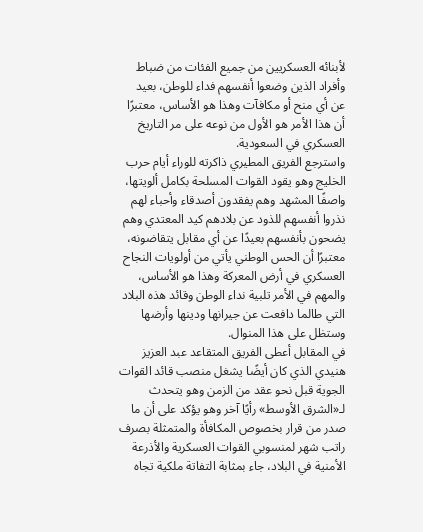لأبنائه العسكريين من جميع الفئات من ضباط وأفراد الذين وضعوا أنفسهم فداء للوطن، بعيد عن أي منح أو مكافآت وهذا هو الأساس، معتبرًا أن هذا الأمر هو الأول من نوعه على مر التاريخ العسكري في السعودية.
واسترجع الفريق المطيري ذاكرته للوراء أيام حرب الخليج وهو يقود القوات المسلحة بكامل ألويتها، واصفًا المشهد وهم يفقدون أصدقاء وأحباء لهم نذروا أنفسهم للذود عن بلادهم كيد المعتدي وهم يضحون بأنفسهم بعيدًا عن أي مقابل يتقاضونه، معتبرًا أن الحس الوطني يأتي من أولويات النجاح العسكري في أرض المعركة وهذا هو الأساس، والمهم في الأمر تلبية نداء الوطن وقائد هذه البلاد التي طالما دافعت عن جيرانها ودينها وأرضها وستظل على هذا المنوال.
في المقابل أعطى الفريق المتقاعد عبد العزيز هنيدي الذي كان أيضًا يشغل منصب قائد القوات الجوية قبل نحو عقد من الزمن وهو يتحدث لـ«الشرق الأوسط» رأيًا آخر وهو يؤكد على أن ما صدر من قرار بخصوص المكافأة والمتمثلة بصرف راتب شهر لمنسوبي القوات العسكرية والأذرعة الأمنية في البلاد، جاء بمثابة التفاتة ملكية تجاه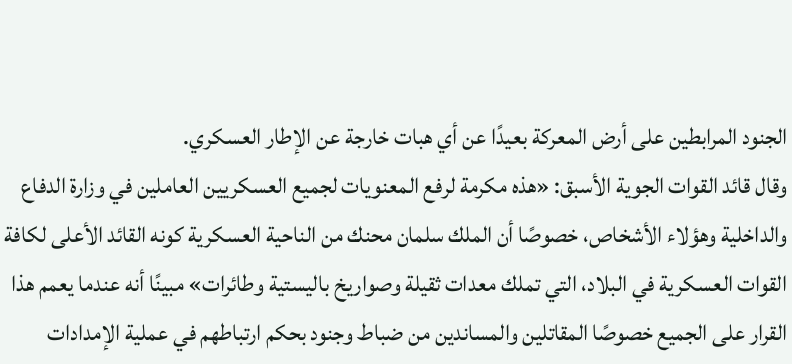الجنود المرابطين على أرض المعركة بعيدًا عن أي هبات خارجة عن الإطار العسكري.
وقال قائد القوات الجوية الأسبق: «هذه مكرمة لرفع المعنويات لجميع العسكريين العاملين في وزارة الدفاع والداخلية وهؤلاء الأشخاص، خصوصًا أن الملك سلمان محنك من الناحية العسكرية كونه القائد الأعلى لكافة القوات العسكرية في البلاد، التي تملك معدات ثقيلة وصواريخ باليستية وطائرات» مبينًا أنه عندما يعمم هذا القرار على الجميع خصوصًا المقاتلين والمساندين من ضباط وجنود بحكم ارتباطهم في عملية الإمدادات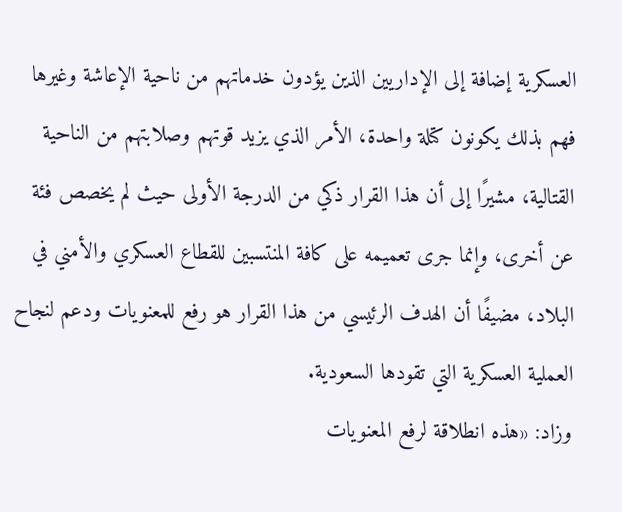العسكرية إضافة إلى الإداريين الذين يؤدون خدماتهم من ناحية الإعاشة وغيرها فهم بذلك يكونون كتلة واحدة، الأمر الذي يزيد قوتهم وصلابتهم من الناحية القتالية، مشيرًا إلى أن هذا القرار ذكي من الدرجة الأولى حيث لم يخصص فئة عن أخرى، وإنما جرى تعميمه على كافة المنتسبين للقطاع العسكري والأمني في البلاد، مضيفًا أن الهدف الرئيسي من هذا القرار هو رفع للمعنويات ودعم لنجاح العملية العسكرية التي تقودها السعودية.
وزاد: «هذه انطلاقة لرفع المعنويات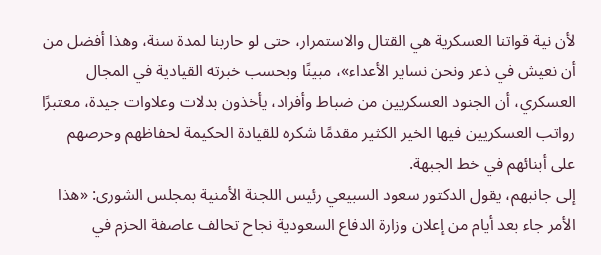لأن نية قواتنا العسكرية هي القتال والاستمرار، حتى لو حاربنا لمدة سنة، وهذا أفضل من أن نعيش في ذعر ونحن نساير الأعداء»، مبينًا وبحسب خبرته القيادية في المجال العسكري، أن الجنود العسكريين من ضباط وأفراد، يأخذون بدلات وعلاوات جيدة، معتبرًا رواتب العسكريين فيها الخير الكثير مقدمًا شكره للقيادة الحكيمة لحفاظهم وحرصهم على أبنائهم في خط الجبهة.
إلى جانبهم، يقول الدكتور سعود السبيعي رئيس اللجنة الأمنية بمجلس الشورى: «هذا الأمر جاء بعد أيام من إعلان وزارة الدفاع السعودية نجاح تحالف عاصفة الحزم في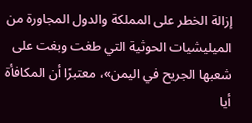إزالة الخطر على المملكة والدول المجاورة من الميليشيات الحوثية التي طغت وبغت على شعبها الجريح في اليمن»، معتبرًا أن المكافأة أيا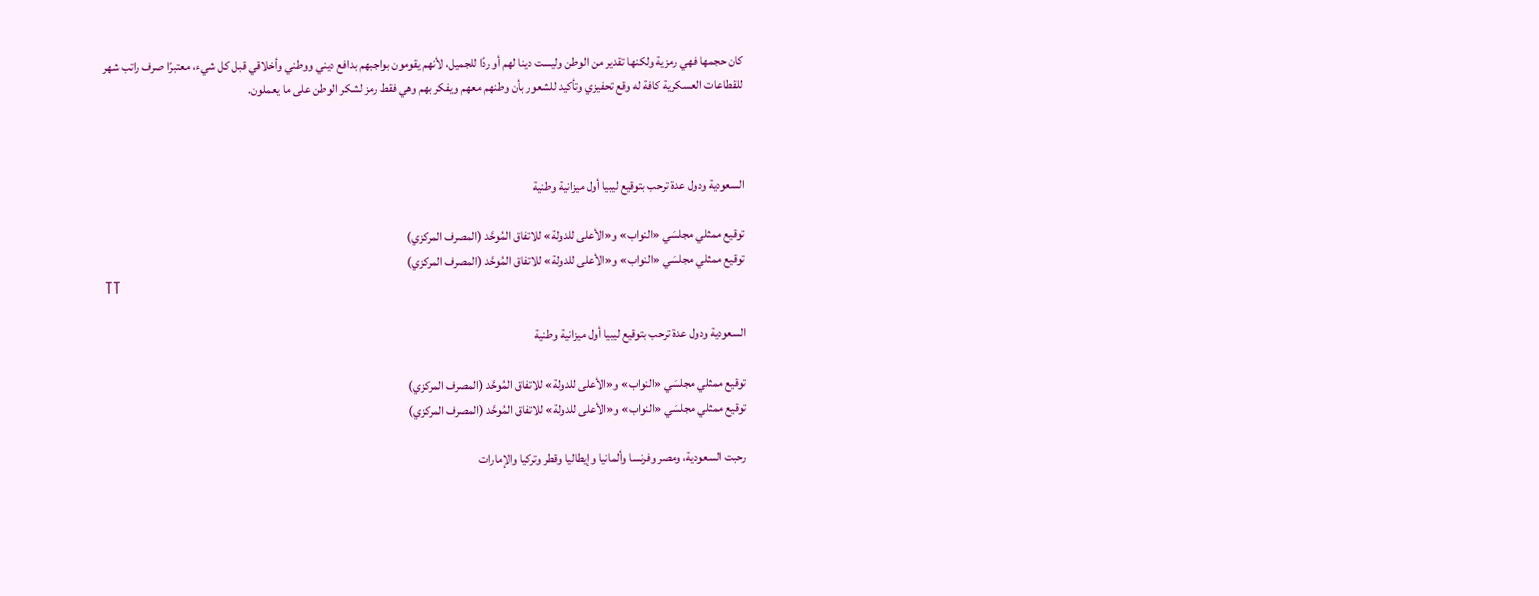كان حجمها فهي رمزية ولكنها تقدير من الوطن وليست دينا لهم أو ردًا للجميل، لأنهم يقومون بواجبهم بدافع ديني ووطني وأخلاقي قبل كل شيء، معتبرًا صرف راتب شهر للقطاعات العسكرية كافة له وقع تحفيزي وتأكيد للشعور بأن وطنهم معهم ويفكر بهم وهي فقط رمز لشكر الوطن على ما يعملون.



السعودية ودول عدة ترحب بتوقيع ليبيا أول ميزانية وطنية

توقيع ممثلي مجلسَي «النواب» و«الأعلى للدولة» للاتفاق المُوحَّد (المصرف المركزي)
توقيع ممثلي مجلسَي «النواب» و«الأعلى للدولة» للاتفاق المُوحَّد (المصرف المركزي)
TT

السعودية ودول عدة ترحب بتوقيع ليبيا أول ميزانية وطنية

توقيع ممثلي مجلسَي «النواب» و«الأعلى للدولة» للاتفاق المُوحَّد (المصرف المركزي)
توقيع ممثلي مجلسَي «النواب» و«الأعلى للدولة» للاتفاق المُوحَّد (المصرف المركزي)

رحبت السعودية، ومصر وفرنسا وألمانيا وإيطاليا وقطر وتركيا والإمارات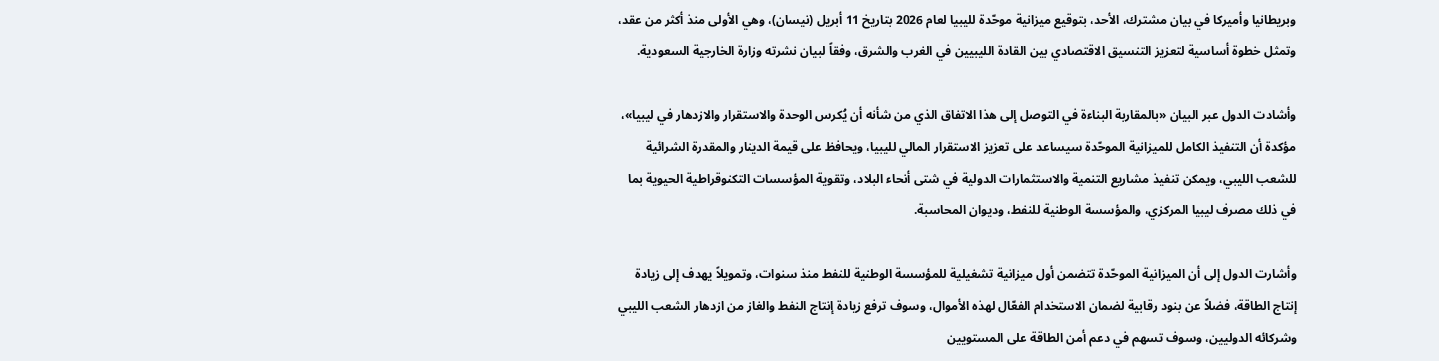وبريطانيا وأميركا في بيان مشترك، الأحد، بتوقيع ميزانية موحّدة لليبيا لعام 2026 بتاريخ 11 أبريل (نيسان)، وهي الأولى منذ أكثر من عقد، وتمثل خطوة أساسية لتعزيز التنسيق الاقتصادي بين القادة الليبيين في الغرب والشرق، وفقاً لبيان نشرته وزارة الخارجية السعودية.

وأشادت الدول عبر البيان «بالمقاربة البناءة في التوصل إلى هذا الاتفاق الذي من شأنه أن يُكرس الوحدة والاستقرار والازدهار في ليبيا»، مؤكدة أن التنفيذ الكامل للميزانية الموحّدة سيساعد على تعزيز الاستقرار المالي لليبيا، ويحافظ على قيمة الدينار والمقدرة الشرائية للشعب الليبي، ويمكن تنفيذ مشاريع التنمية والاستثمارات الدولية في شتى أنحاء البلاد، وتقوية المؤسسات التكنوقراطية الحيوية بما في ذلك مصرف ليبيا المركزي، والمؤسسة الوطنية للنفط، وديوان المحاسبة.

وأشارت الدول إلى أن الميزانية الموحّدة تتضمن أول ميزانية تشغيلية للمؤسسة الوطنية للنفط منذ سنوات، وتمويلاً يهدف إلى زيادة إنتاج الطاقة، فضلاً عن بنود رقابية لضمان الاستخدام الفعّال لهذه الأموال، وسوف ترفع زيادة إنتاج النفط والغاز من ازدهار الشعب الليبي وشركائه الدوليين، وسوف تسهم في دعم أمن الطاقة على المستويين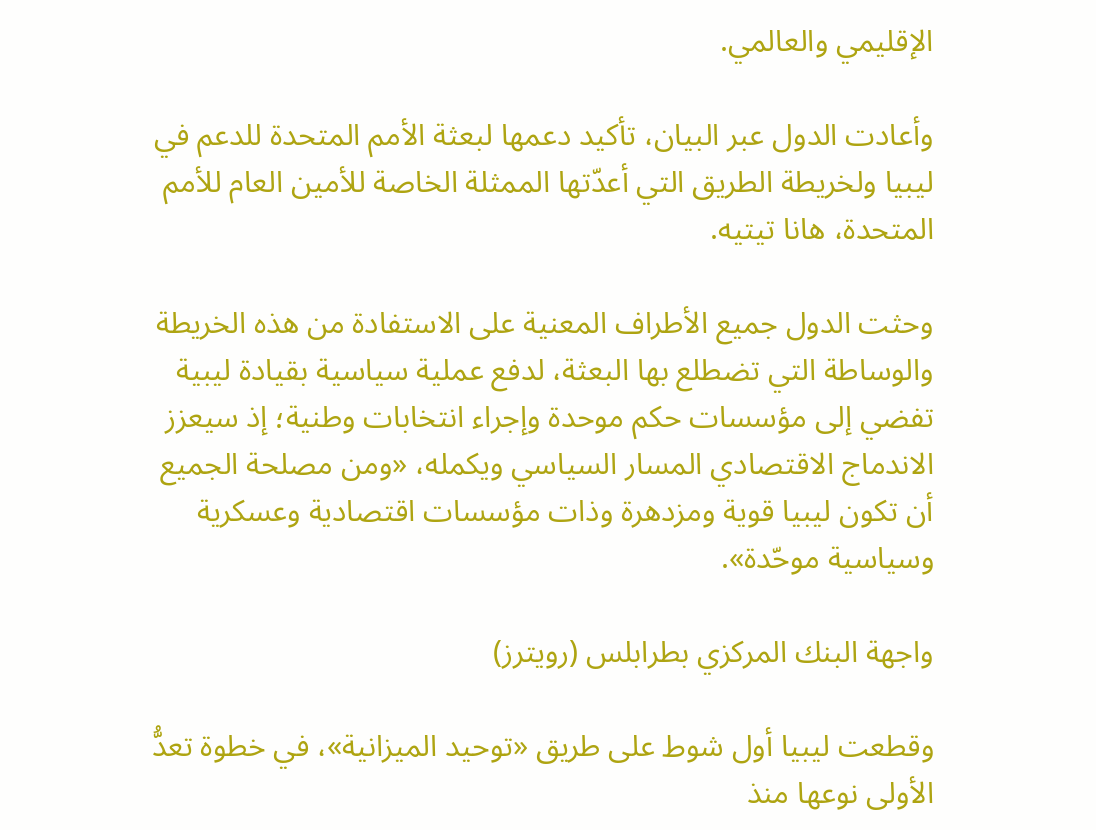الإقليمي والعالمي.

وأعادت الدول عبر البيان، تأكيد دعمها لبعثة الأمم المتحدة للدعم في ليبيا ولخريطة الطريق التي أعدّتها الممثلة الخاصة للأمين العام للأمم المتحدة، هانا تيتيه.

وحثت الدول جميع الأطراف المعنية على الاستفادة من هذه الخريطة والوساطة التي تضطلع بها البعثة، لدفع عملية سياسية بقيادة ليبية تفضي إلى مؤسسات حكم موحدة وإجراء انتخابات وطنية؛ إذ سيعزز الاندماج الاقتصادي المسار السياسي ويكمله، «ومن مصلحة الجميع أن تكون ليبيا قوية ومزدهرة وذات مؤسسات اقتصادية وعسكرية وسياسية موحّدة».

واجهة البنك المركزي بطرابلس (رويترز)

وقطعت ليبيا أول شوط على طريق «توحيد الميزانية»، في خطوة تعدُّ الأولى نوعها منذ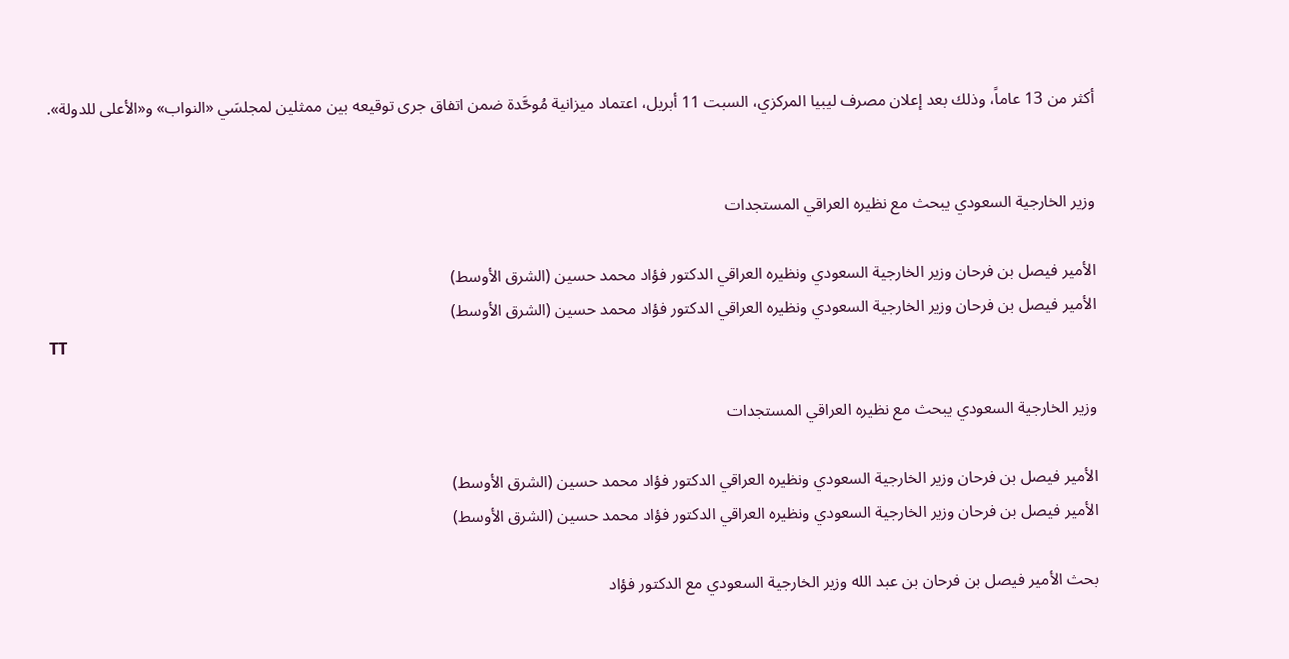أكثر من 13 عاماً، وذلك بعد إعلان مصرف ليبيا المركزي، السبت 11 أبريل، اعتماد ميزانية مُوحَّدة ضمن اتفاق جرى توقيعه بين ممثلين لمجلسَي «النواب» و«الأعلى للدولة».


وزير الخارجية السعودي يبحث مع نظيره العراقي المستجدات

الأمير فيصل بن فرحان وزير الخارجية السعودي ونظيره العراقي الدكتور فؤاد محمد حسين (الشرق الأوسط)
الأمير فيصل بن فرحان وزير الخارجية السعودي ونظيره العراقي الدكتور فؤاد محمد حسين (الشرق الأوسط)
TT

وزير الخارجية السعودي يبحث مع نظيره العراقي المستجدات

الأمير فيصل بن فرحان وزير الخارجية السعودي ونظيره العراقي الدكتور فؤاد محمد حسين (الشرق الأوسط)
الأمير فيصل بن فرحان وزير الخارجية السعودي ونظيره العراقي الدكتور فؤاد محمد حسين (الشرق الأوسط)

بحث الأمير فيصل بن فرحان بن عبد الله وزير الخارجية السعودي مع الدكتور فؤاد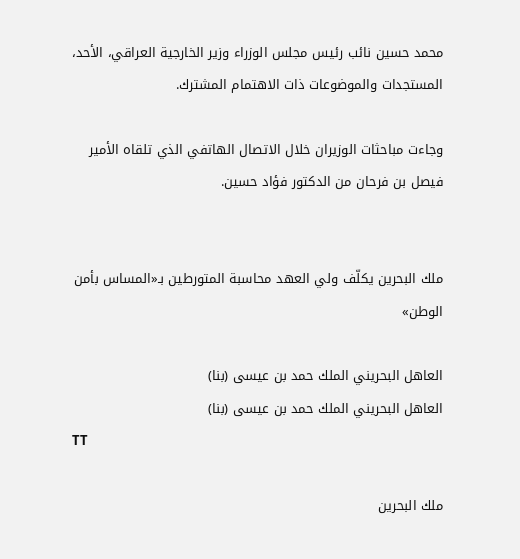محمد حسين نائب رئيس مجلس الوزراء وزير الخارجية العراقي، الأحد، المستجدات والموضوعات ذات الاهتمام المشترك.

وجاءت مباحثات الوزيران خلال الاتصال الهاتفي الذي تلقاه الأمير فيصل بن فرحان من الدكتور فؤاد حسين.


ملك البحرين يكلّف ولي العهد محاسبة المتورطين بـ«المساس بأمن الوطن»

العاهل البحريني الملك حمد بن عيسى (بنا)
العاهل البحريني الملك حمد بن عيسى (بنا)
TT

ملك البحرين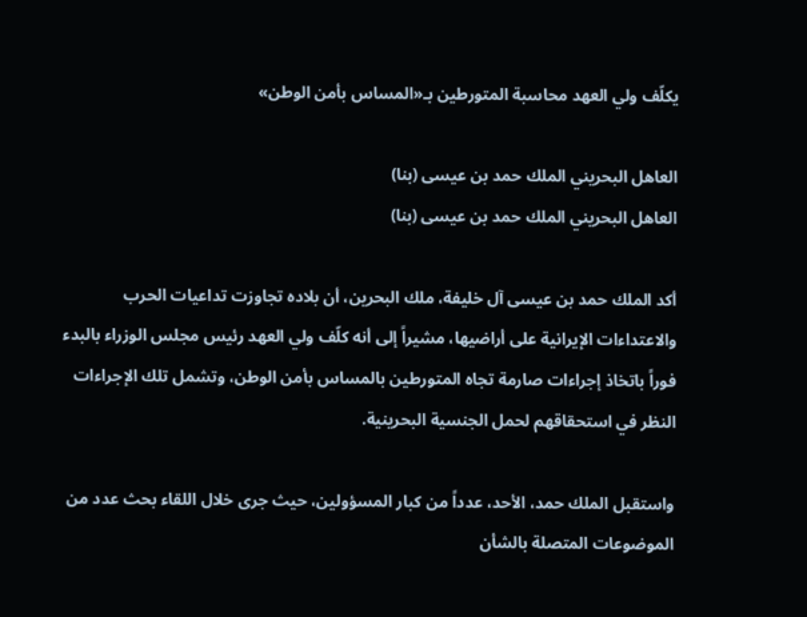يكلّف ولي العهد محاسبة المتورطين بـ«المساس بأمن الوطن»

العاهل البحريني الملك حمد بن عيسى (بنا)
العاهل البحريني الملك حمد بن عيسى (بنا)

أكد الملك حمد بن عيسى آل خليفة، ملك البحرين، أن بلاده تجاوزت تداعيات الحرب والاعتداءات الإيرانية على أراضيها، مشيراً إلى أنه كلّف ولي العهد رئيس مجلس الوزراء بالبدء فوراً باتخاذ إجراءات صارمة تجاه المتورطين بالمساس بأمن الوطن، وتشمل تلك الإجراءات النظر في استحقاقهم لحمل الجنسية البحرينية.

واستقبل الملك حمد، الأحد، عدداً من كبار المسؤولين، حيث جرى خلال اللقاء بحث عدد من الموضوعات المتصلة بالشأن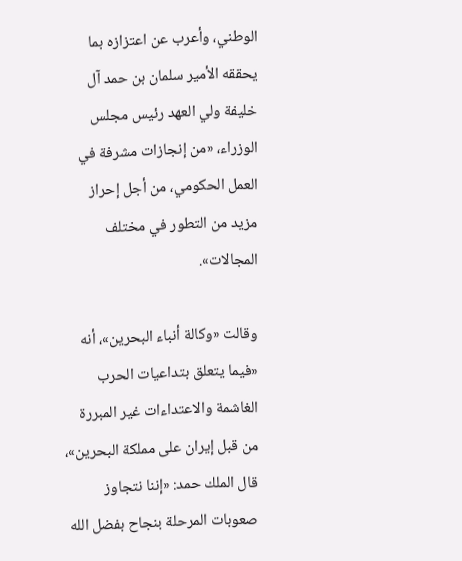الوطني، وأعرب عن اعتزازه بما يحققه الأمير سلمان بن حمد آل خليفة ولي العهد رئيس مجلس الوزراء، «من إنجازات مشرفة في العمل الحكومي، من أجل إحراز مزيد من التطور في مختلف المجالات».

وقالت «وكالة أنباء البحرين»، أنه «فيما يتعلق بتداعيات الحرب الغاشمة والاعتداءات غير المبررة من قبل إيران على مملكة البحرين»، قال الملك حمد: «إننا نتجاوز صعوبات المرحلة بنجاح بفضل الله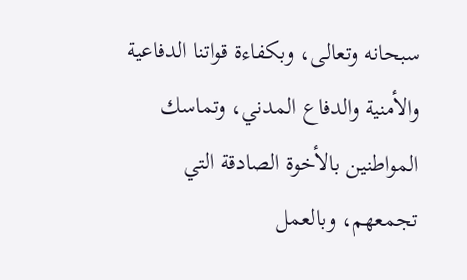سبحانه وتعالى، وبكفاءة قواتنا الدفاعية والأمنية والدفاع المدني، وتماسك المواطنين بالأخوة الصادقة التي تجمعهم، وبالعمل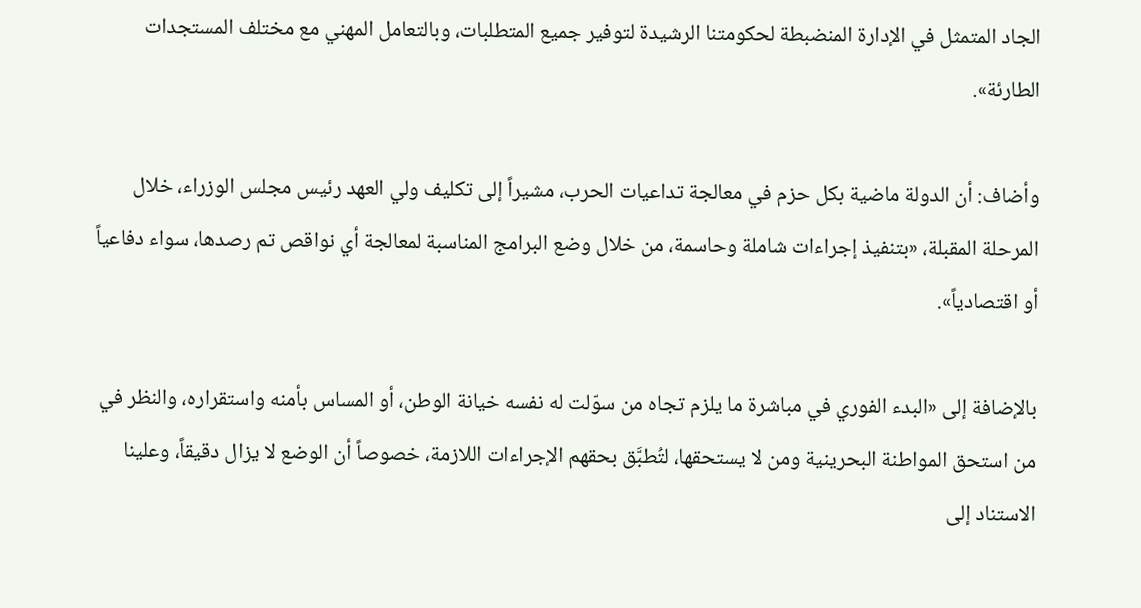الجاد المتمثل في الإدارة المنضبطة لحكومتنا الرشيدة لتوفير جميع المتطلبات، وبالتعامل المهني مع مختلف المستجدات الطارئة».

وأضاف: أن الدولة ماضية بكل حزم في معالجة تداعيات الحرب، مشيراً إلى تكليف ولي العهد رئيس مجلس الوزراء، خلال المرحلة المقبلة، «بتنفيذ إجراءات شاملة وحاسمة، من خلال وضع البرامج المناسبة لمعالجة أي نواقص تم رصدها، سواء دفاعياً أو اقتصادياً».

بالإضافة إلى «البدء الفوري في مباشرة ما يلزم تجاه من سوّلت له نفسه خيانة الوطن، أو المساس بأمنه واستقراره، والنظر في من استحق المواطنة البحرينية ومن لا يستحقها، لتُطبَّق بحقهم الإجراءات اللازمة، خصوصاً أن الوضع لا يزال دقيقاً، وعلينا الاستناد إلى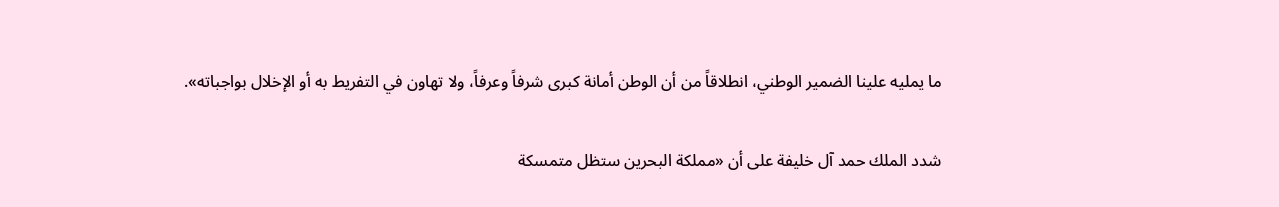ما يمليه علينا الضمير الوطني، انطلاقاً من أن الوطن أمانة كبرى شرفاً وعرفاً، ولا تهاون في التفريط به أو الإخلال بواجباته».

شدد الملك حمد آل خليفة على أن «مملكة البحرين ستظل متمسكة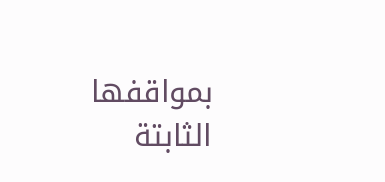بمواقفها الثابتة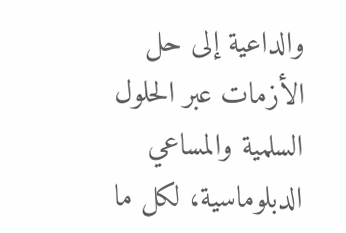والداعية إلى حل الأزمات عبر الحلول السلمية والمساعي الدبلوماسية، لكل ما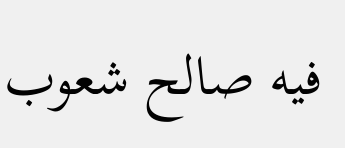فيه صالح شعوب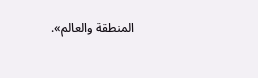المنطقة والعالم».